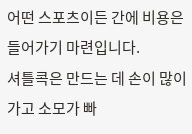어떤 스포츠이든 간에 비용은 들어가기 마련입니다.
셔틀콕은 만드는 데 손이 많이 가고 소모가 빠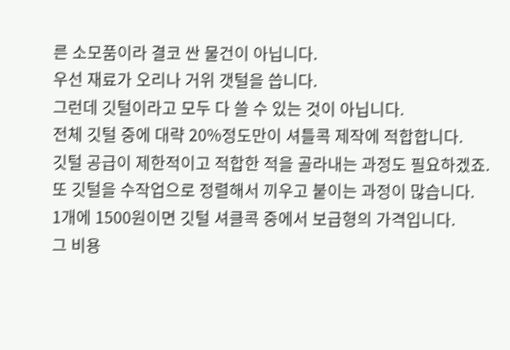른 소모품이라 결코 싼 물건이 아닙니다.
우선 재료가 오리나 거위 갯털을 씁니다.
그런데 깃털이라고 모두 다 쓸 수 있는 것이 아닙니다.
전체 깃털 중에 대략 20%정도만이 셔틀콕 제작에 적합합니다.
깃털 공급이 제한적이고 적합한 적을 골라내는 과정도 필요하겠죠.
또 깃털을 수작업으로 정렬해서 끼우고 붙이는 과정이 많습니다.
1개에 1500원이면 깃털 셔클콕 중에서 보급형의 가격입니다.
그 비용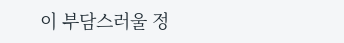이 부담스러울 정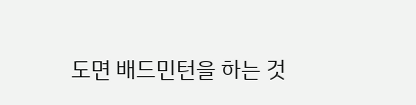도면 배드민턴을 하는 것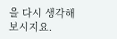을 다시 생각해 보시지요.